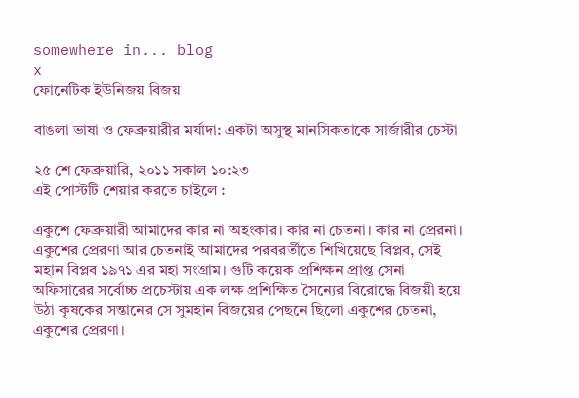somewhere in... blog
x
ফোনেটিক ইউনিজয় বিজয়

বাঙলা ভাষা ও ফেব্রুয়ারীর মর্যাদা: একটা অসুস্থ মানসিকতাকে সার্জারীর চেস্টা

২৫ শে ফেব্রুয়ারি, ২০১১ সকাল ১০:২৩
এই পোস্টটি শেয়ার করতে চাইলে :

একুশে ফেব্রুয়ারী আমাদের কার না অহংকার। কার না চেতনা। কার না প্রেরনা। একুশের প্রেরণা আর চেতনাই আমাদের পরবরর্তীতে শিখিয়েছে বিপ্লব, সেই মহান বিপ্লব ১৯৭১ এর মহা সংগ্রাম। গুটি কয়েক প্রশিক্ষন প্রাপ্ত সেনা অফিসারের সর্বোচ্চ প্রচেস্টায় এক লক্ষ প্রশিক্ষিত সৈন্যের বিরোদ্ধে বিজয়ী হয়ে উঠা কৃষকের সন্তানের সে সুমহান বিজয়ের পেছনে ছিলো একুশের চেতনা, একুশের প্রেরণা।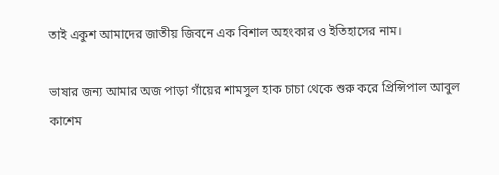তাই একুশ আমাদের জাতীয় জিবনে এক বিশাল অহংকার ও ইতিহাসের নাম।

ভাষার জন্য আমার অজ পাড়া গাঁয়ের শামসুল হাক চাচা থেকে শুরু করে প্রিন্সিপাল আবুল কাশেম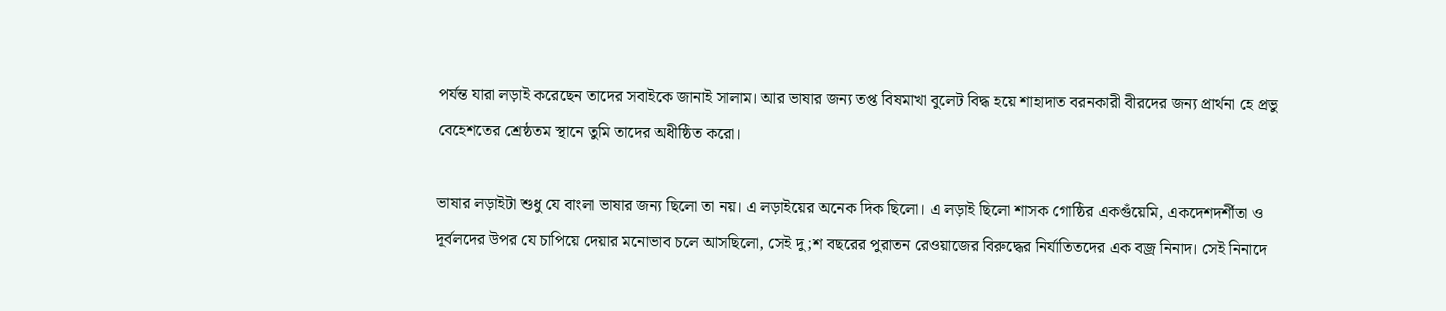পর্যন্ত যারা লড়াই করেছেন তাদের সবাইকে জানাই সালাম। আর ভাষার জন্য তপ্ত বিষমাখা বুলেট বিদ্ধ হয়ে শাহাদাত বরনকারী বীরদের জন্য প্রার্থনা হে প্রভু বেহেশতের শ্রেষ্ঠতম স্থানে তুমি তাদের অধীষ্ঠিত করো।

ভাষার লড়াইটা শুধু যে বাংলা ভাষার জন্য ছিলো তা নয়। এ লড়াইয়ের অনেক দিক ছিলো। এ লড়াই ছিলো শাসক গোষ্ঠির একগুঁয়েমি, একদেশদর্শীতা ও দূর্বলদের উপর যে চাপিয়ে দেয়ার মনোভাব চলে আসছিলো, সেই দু;শ বছরের পুরাতন রেওয়াজের বিরুদ্ধের নির্যাতিতদের এক বজ্র নিনাদ। সেই নিনাদে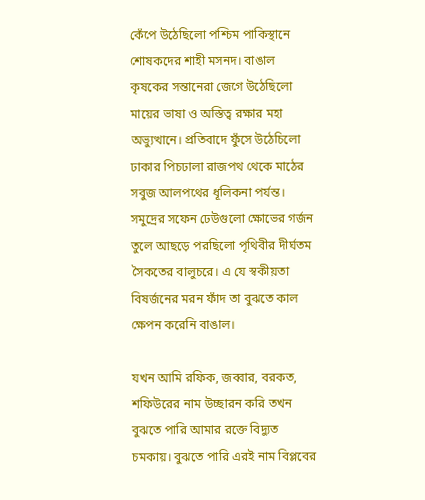কেঁপে উঠেছিলো পশ্চিম পাকিস্থানে শোষকদের শাহী মসনদ। বাঙাল কৃষকের সন্তানেরা জেগে উঠেছিলো মায়ের ভাষা ও অস্তিত্ব রক্ষার মহা অভ্যুত্থানে। প্রতিবাদে ফুঁসে উঠেচিলো ঢাকার পিচঢালা রাজপথ থেকে মাঠের সবুজ আলপথের ধূলিকনা পর্যন্ত। সমুদ্রের সফেন ঢেউগুলো ক্ষোভের গর্জন তুলে আছড়ে পরছিলো পৃথিবীর দীর্ঘতম সৈকতের বালুচরে। এ যে স্বকীয়তা বিষর্জনের মরন ফাঁদ তা বুঝতে কাল ক্ষেপন করেনি বাঙাল।

যখন আমি রফিক, জব্বার, বরকত, শফিউরের নাম উচ্ছারন করি তখন বুঝতে পারি আমার রক্তে বিদ্যুত চমকায়। বুঝতে পারি এরই নাম বিপ্লবের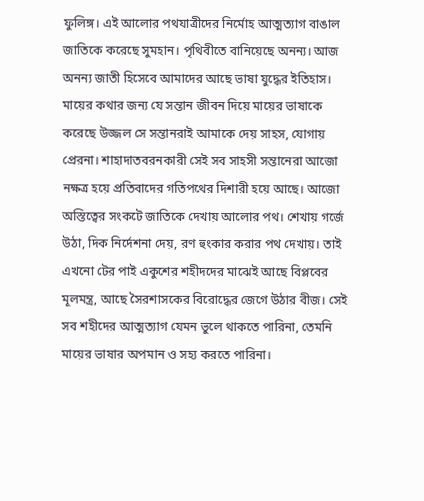ফুলিঙ্গ। এই আলোর পথযাত্রীদের নির্মোহ আত্মত্যাগ বাঙাল জাতিকে করেছে সুমহান। পৃথিবীতে বানিয়েছে অনন্য। আজ অনন্য জাতী হিসেবে আমাদের আছে ভাষা যুদ্ধের ইতিহাস। মায়ের কথার জন্য যে সন্তান জীবন দিয়ে মায়ের ভাষাকে করেছে উজ্জল সে সন্তানরাই আমাকে দেয় সাহস, যোগায় প্রেরনা। শাহাদাতবরনকারী সেই সব সাহসী সন্তানেরা আজো নক্ষত্র হয়ে প্রতিবাদের গতিপথের দিশারী হয়ে আছে। আজো অস্তিত্বের সংকটে জাতিকে দেখায় আলোর পথ। শেখায় গর্জে উঠা, দিক নির্দেশনা দেয়, রণ হুংকার করার পথ দেখায়। তাই এখনো টের পাই একুশের শহীদদের মাঝেই আছে বিপ্লবের মূলমন্ত্র, আছে সৈরশাসকের বিরোদ্ধের জেগে উঠার বীজ। সেই সব শহীদের আত্মত্যাগ যেমন ভুলে থাকতে পারিনা, তেমনি মায়ের ভাষার অপমান ও সহ্য করতে পারিনা।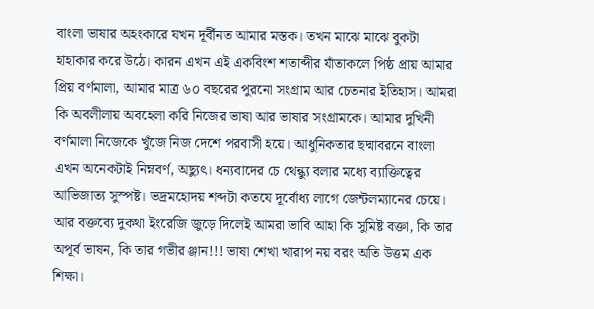বাংলা ভাষার অহংকারে যখন দূর্বীনত আমার মস্তক। তখন মাঝে মাঝে বুকটা হাহাকার করে উঠে। কারন এখন এই একবিংশ শতাব্দীর যাঁতাকলে পিষ্ঠ প্রায় আমার প্রিয় বর্ণমালা, আমার মাত্র ৬০ বছরের পুরনো সংগ্রাম আর চেতনার ইতিহাস। আমরা কি অবলীলায় অবহেলা করি নিজের ভাষা আর ভাষার সংগ্রামকে। আমার দুখিনী বর্ণমালা নিজেকে খুঁজে নিজ দেশে পরবাসী হয়ে। আধুনিকতার ছদ্মাবরনে বাংলা এখন অনেকটাই নিম্নবর্ণ, অছ্যুৎ। ধন্যবাদের চে থেন্ক্যু বলার মধ্যে ব্যাক্তিত্বের আভিজাত্য সুস্পষ্ট। ভদ্রমহোদয় শব্দটা কতযে দূর্বোধ্য লাগে জেন্টলম্যানের চেয়ে। আর বক্তব্যে দুকথা ইংরেজি জুড়ে দিলেই আমরা ভাবি আহা কি সুমিষ্ট বক্তা, কি তার অপূর্ব ভাষন, কি তার গভীর ঞ্জান!!! ভাষা শেখা খারাপ নয় বরং অতি উত্তম এক শিক্ষা।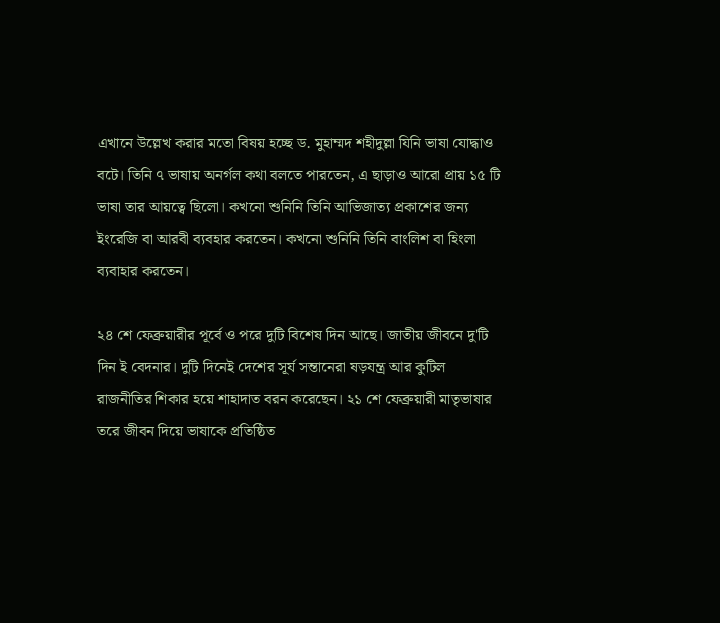এখানে উল্লেখ করার মতো বিষয় হচ্ছে ড. মুহাম্মদ শহীদুল্লা যিনি ভাষা যোদ্ধাও বটে। তিনি ৭ ভাষায় অনর্গল কথা বলতে পারতেন, এ ছাড়াও আরো প্রায় ১৫ টি ভাষা তার আয়ত্বে ছিলো। কখনো শুনিনি তিনি আভিজাত্য প্রকাশের জন্য ইংরেজি বা আরবী ব্যবহার করতেন। কখনো শুনিনি তিনি বাংলিশ বা হিংলা ব্যবাহার করতেন।

২৪ শে ফেব্রুয়ারীর পূর্বে ও পরে দুটি বিশেষ দিন আছে। জাতীয় জীবনে দু'টি দিন ই বেদনার। দুটি দিনেই দেশের সূর্য সন্তানেরা ষড়যন্ত্র আর কুটিল রাজনীতির শিকার হয়ে শাহাদাত বরন করেছেন। ২১ শে ফেব্রুয়ারী মাতৃভাষার তরে জীবন দিয়ে ভাষাকে প্রতিষ্ঠিত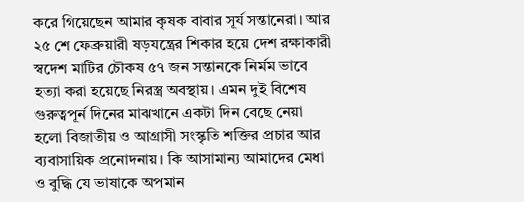করে গিয়েছেন আমার কৃষক বাবার সূর্য সন্তানেরা। আর ২৫ শে ফেব্রুয়ারী ষড়যন্ত্রের শিকার হয়ে দেশ রক্ষাকারী স্বদেশ মাটির চৌকষ ৫৭ জন সন্তানকে নির্মম ভাবে হত্যা করা হয়েছে নিরস্ত্র অবস্থায়। এমন দুই বিশেষ গুরুত্বপূর্ন দিনের মাঝখানে একটা দিন বেছে নেয়া হলো বিজাতীয় ও আগ্রাসী সংস্কৃতি শক্তির প্রচার আর ব্যবাসায়িক প্রনোদনায়। কি আসামান্য আমাদের মেধা ও বুদ্ধি যে ভাষাকে অপমান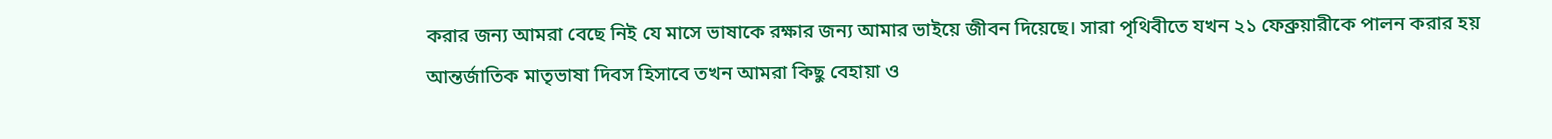করার জন্য আমরা বেছে নিই যে মাসে ভাষাকে রক্ষার জন্য আমার ভাইয়ে জীবন দিয়েছে। সারা পৃথিবীতে যখন ২১ ফেব্রুয়ারীকে পালন করার হয় আন্তর্জাতিক মাতৃভাষা দিবস হিসাবে তখন আমরা কিছু বেহায়া ও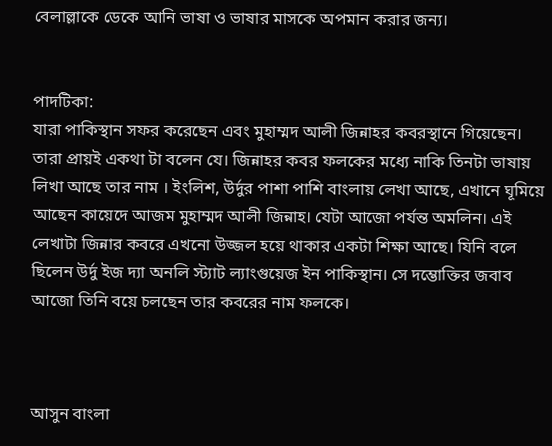বেলাল্লাকে ডেকে আনি ভাষা ও ভাষার মাসকে অপমান করার জন্য।


পাদটিকা:
যারা পাকিস্থান সফর করেছেন এবং মুহাম্মদ আলী জিন্নাহর কবরস্থানে গিয়েছেন। তারা প্রায়ই একথা টা বলেন যে। জিন্নাহর কবর ফলকের মধ্যে নাকি তিনটা ভাষায় লিখা আছে তার নাম । ইংলিশ, উর্দুর পাশা পাশি বাংলায় লেখা আছে, এখানে ঘূমিয়ে আছেন কায়েদে আজম মুহাম্মদ আলী জিন্নাহ। যেটা আজো পর্যন্ত অমলিন। এই লেখাটা জিন্নার কবরে এখনো উজ্জল হয়ে থাকার একটা শিক্ষা আছে। যিনি বলে ছিলেন উর্দু ইজ দ্যা অনলি স্ট্যাট ল্যাংগুয়েজ ইন পাকিস্থান। সে দম্ভোক্তির জবাব আজো তিনি বয়ে চলছেন তার কবরের নাম ফলকে।



আসুন বাংলা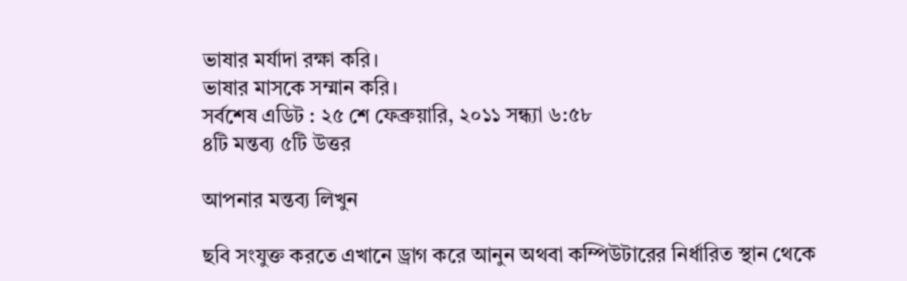ভাষার মর্যাদা রক্ষা করি।
ভাষার মাসকে সম্মান করি।
সর্বশেষ এডিট : ২৫ শে ফেব্রুয়ারি, ২০১১ সন্ধ্যা ৬:৫৮
৪টি মন্তব্য ৫টি উত্তর

আপনার মন্তব্য লিখুন

ছবি সংযুক্ত করতে এখানে ড্রাগ করে আনুন অথবা কম্পিউটারের নির্ধারিত স্থান থেকে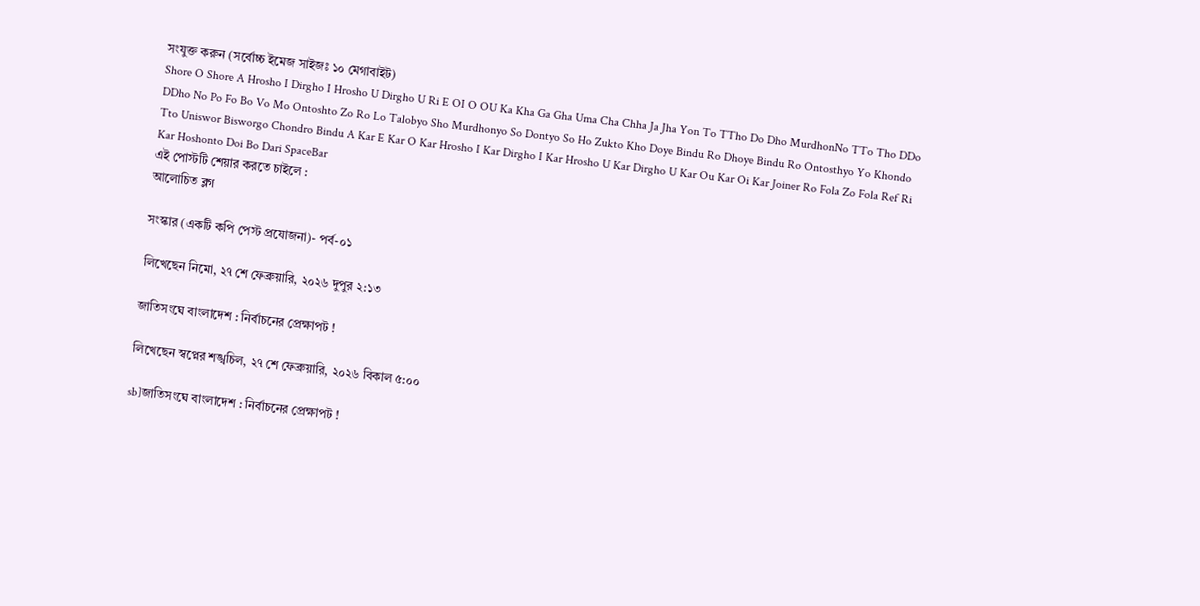সংযুক্ত করুন (সর্বোচ্চ ইমেজ সাইজঃ ১০ মেগাবাইট)
Shore O Shore A Hrosho I Dirgho I Hrosho U Dirgho U Ri E OI O OU Ka Kha Ga Gha Uma Cha Chha Ja Jha Yon To TTho Do Dho MurdhonNo TTo Tho DDo DDho No Po Fo Bo Vo Mo Ontoshto Zo Ro Lo Talobyo Sho Murdhonyo So Dontyo So Ho Zukto Kho Doye Bindu Ro Dhoye Bindu Ro Ontosthyo Yo Khondo Tto Uniswor Bisworgo Chondro Bindu A Kar E Kar O Kar Hrosho I Kar Dirgho I Kar Hrosho U Kar Dirgho U Kar Ou Kar Oi Kar Joiner Ro Fola Zo Fola Ref Ri Kar Hoshonto Doi Bo Dari SpaceBar
এই পোস্টটি শেয়ার করতে চাইলে :
আলোচিত ব্লগ

সংস্কার (একটি কপি পেস্ট প্রযোজনা)- পর্ব-০১

লিখেছেন নিমো, ২৭ শে ফেব্রুয়ারি, ২০২৬ দুপুর ২:১৩

জাতিসংঘে বাংলাদেশ : নির্বাচনের প্রেক্ষাপট !

লিখেছেন স্বপ্নের শঙ্খচিল, ২৭ শে ফেব্রুয়ারি, ২০২৬ বিকাল ৫:০০

sb]জাতিসংঘে বাংলাদেশ : নির্বাচনের প্রেক্ষাপট !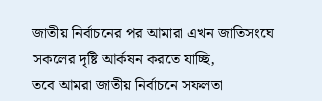জাতীয় নির্বাচনের পর আমারা এখন জাতিসংঘে সকলের দৃষ্টি আর্কষন করতে যাচ্ছি,
তবে আমরা জাতীয় নির্বাচনে সফলতা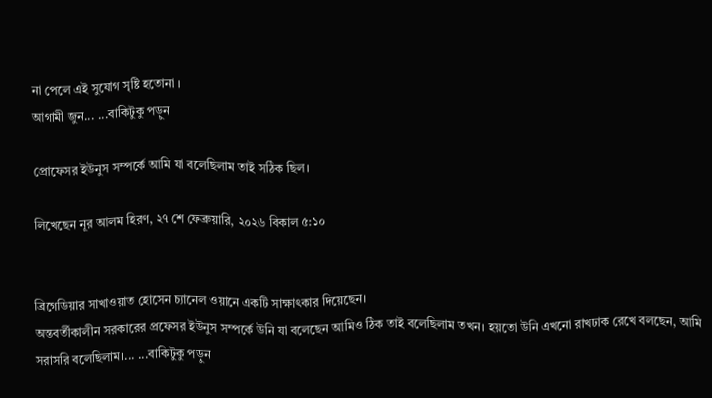না পেলে এই সুযোগ সৃষ্টি হতোনা ।
আগামী জুন... ...বাকিটুকু পড়ুন

প্রোফেসর ইউনুস সম্পর্কে আমি যা বলেছিলাম তাই সঠিক ছিল।

লিখেছেন নূর আলম হিরণ, ২৭ শে ফেব্রুয়ারি, ২০২৬ বিকাল ৫:১০


ব্রিগেডিয়ার সাখাওয়াত হোসেন চ্যানেল ওয়ানে একটি সাক্ষাৎকার দিয়েছেন।
অন্তবর্তীকালীন সরকারের প্রফেসর ইউনুস সম্পর্কে উনি যা বলেছেন আমিও ঠিক তাই বলেছিলাম তখন। হয়তো উনি এখনো রাখঢাক রেখে বলছেন, আমি সরাসরি বলেছিলাম।... ...বাকিটুকু পড়ুন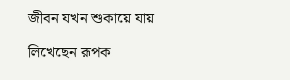জীবন যখন শুকায়ে যায়

লিখেছেন রূপক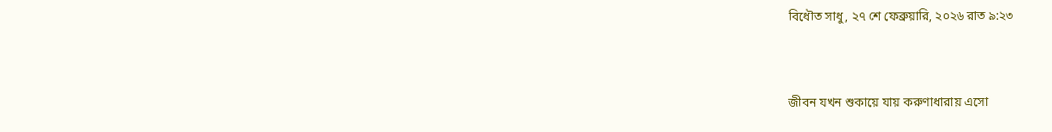বিধৌত সাধু, ২৭ শে ফেব্রুয়ারি, ২০২৬ রাত ৯:২৩


জীবন যখন শুকায়ে যায় করুণাধারায় এসো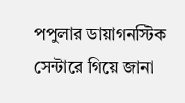পপুলার ডায়াগনস্টিক সেন্টারে গিয়ে জানা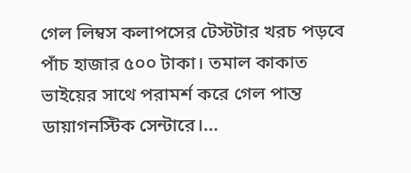গেল লিম্বস কলাপসের টেস্টটার খরচ পড়বে পাঁচ হাজার ৫০০ টাকা। তমাল কাকাত ভাইয়ের সাথে পরামর্শ করে গেল পান্ত ডায়াগনস্টিক সেন্টারে।...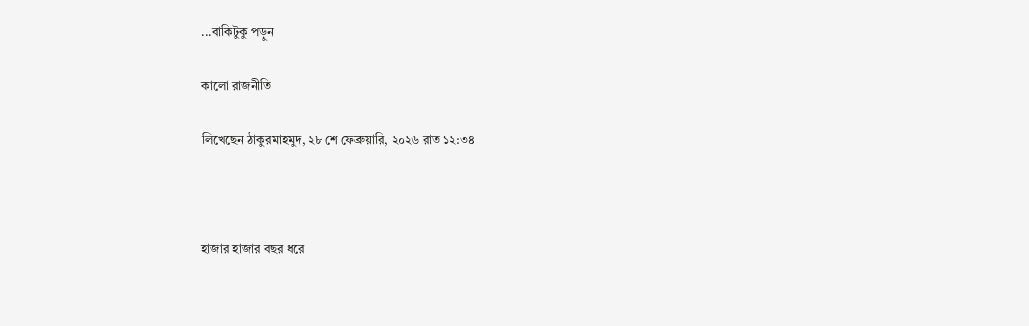...বাকিটুকু পড়ুন

কালো রাজনীতি

লিখেছেন ঠাকুরমাহমুদ, ২৮ শে ফেব্রুয়ারি, ২০২৬ রাত ১২:৩৪



হাজার হাজার বছর ধরে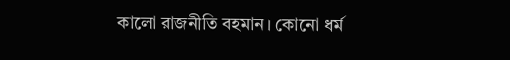কালো রাজনীতি বহমান। কোনো ধর্ম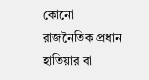কোনো রাজনৈতিক প্রধান হাতিয়ার বা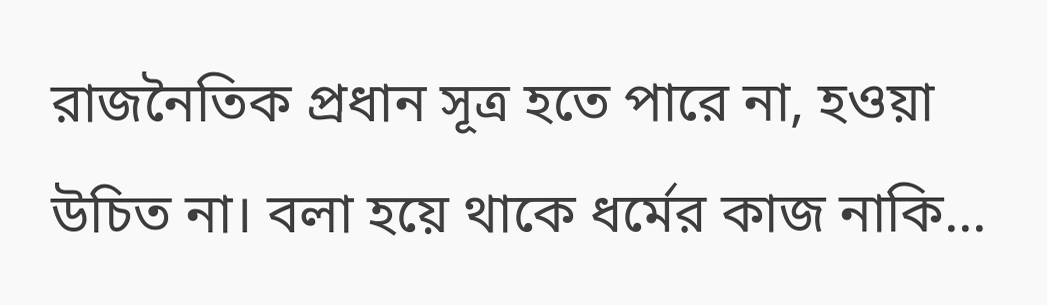রাজনৈতিক প্রধান সূত্র হতে পারে না, হওয়া উচিত না। বলা হয়ে থাকে ধর্মের কাজ নাকি...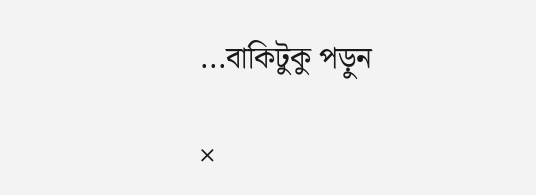...বাকিটুকু পড়ুন

×